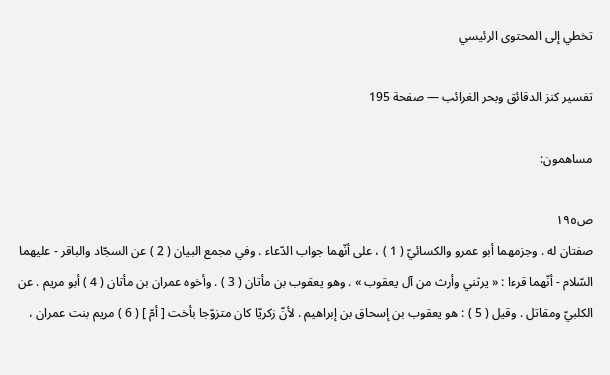تخطي إلى المحتوى الرئيسي

تفسير كنز الدقائق وبحر الغرائب — صفحة 195

مساهمون:

ص١٩٥
صفتان له . وجزمهما أبو عمرو والكسائيّ ( 1 ) ، على أنّهما جواب الدّعاء . وفي مجمع البيان ( 2 ) عن السجّاد والباقر - عليهما السّلام - أنّهما قرءا : « يرثني وأرث من آل يعقوب » . وهو يعقوب بن مأتان ( 3 ) . وأخوه عمران بن مأتان ( 4 ) أبو مريم . عن الكلبيّ ومقاتل . وقيل ( 5 ) : هو يعقوب بن إسحاق بن إبراهيم . لأنّ زكريّا كان متزوّجا بأخت [ أمّ ] ( 6 ) مريم بنت عمران ،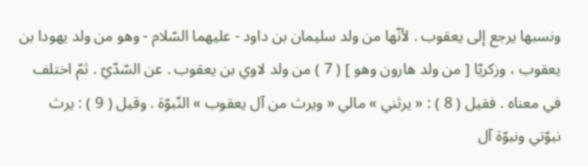ونسبها يرجع إلى يعقوب . لأنّها من ولد سليمان بن داود - عليهما السّلام - وهو من ولد يهودا بن يعقوب ، وزكريّا [ من ولد هارون وهو ] ( 7 ) من ولد لاوي بن يعقوب . عن السّدّيّ . ثمّ اختلف في معناه . فقيل ( 8 ) : « يرثني » مالي « ويرث من آل يعقوب » النّبوّة . وقيل ( 9 ) : يرث نبوّتي ونبوّة آل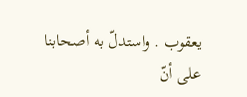يعقوب . واستدلّ به أصحابنا على أنّ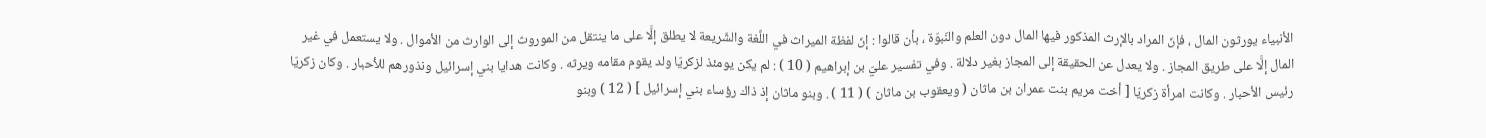الأنبياء يورثون المال ، فإنّ المراد بالإرث المذكور فيها المال دون العلم والنّبوّة ، بأن قالوا : إنّ لفظة الميراث في اللَّغة والشّريعة لا يطلق إلَّا على ما ينتقل من الموروث إلى الوارث من الأموال . ولا يستعمل في غير المال إلَّا على طريق المجاز . ولا يعدل عن الحقيقة إلى المجاز بغير دلالة . وفي تفسير عليّ بن إبراهيم ( 10 ) : لم يكن يومئذ لزكريّا ولد يقوم مقامه ويرثه . وكانت هدايا بني إسرائيل ونذورهم للأحبار . وكان زكريّا رئيس الأحبار . وكانت امرأة زكريّا [ أخت مريم بنت عمران بن ماثان ( ويعقوب بن ماثان ) ( 11 ) . وبنو ماثان إذ ذاك رؤساء بني إسرائيل ] ( 12 ) وبنو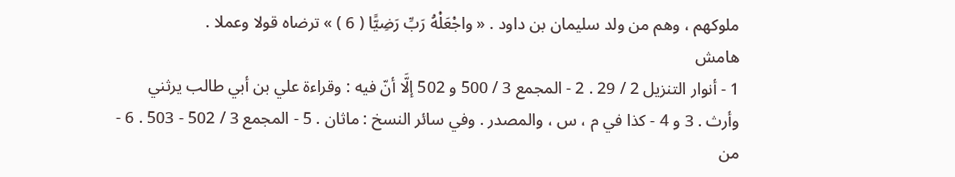ملوكهم ، وهم من ولد سليمان بن داود . « واجْعَلْهُ رَبِّ رَضِيًّا ( 6 ) » ترضاه قولا وعملا .
هامش
1 - أنوار التنزيل 2 / 29 . 2 - المجمع 3 / 500 و 502 إلَّا أنّ فيه : وقراءة علي بن أبي طالب يرثني وأرث . 3 و 4 - كذا في م ، س ، والمصدر . وفي سائر النسخ : ماثان . 5 - المجمع 3 / 502 - 503 . 6 - من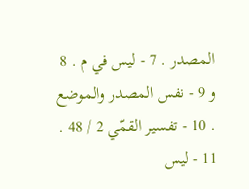المصدر . 7 - ليس في م . 8 و 9 - نفس المصدر والموضع . 10 - تفسير القمّي 2 / 48 . 11 - ليس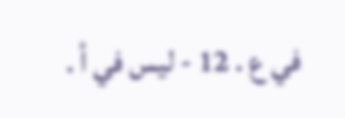في ع . 12 - ليس في أ .